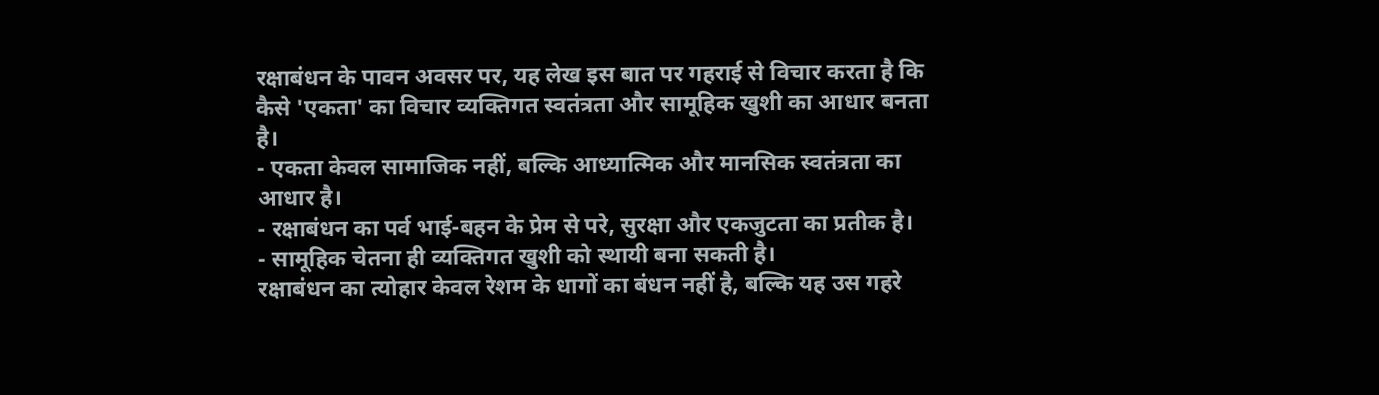रक्षाबंधन के पावन अवसर पर, यह लेख इस बात पर गहराई से विचार करता है कि कैसे 'एकता' का विचार व्यक्तिगत स्वतंत्रता और सामूहिक खुशी का आधार बनता है।
- एकता केवल सामाजिक नहीं, बल्कि आध्यात्मिक और मानसिक स्वतंत्रता का आधार है।
- रक्षाबंधन का पर्व भाई-बहन के प्रेम से परे, सुरक्षा और एकजुटता का प्रतीक है।
- सामूहिक चेतना ही व्यक्तिगत खुशी को स्थायी बना सकती है।
रक्षाबंधन का त्योहार केवल रेशम के धागों का बंधन नहीं है, बल्कि यह उस गहरे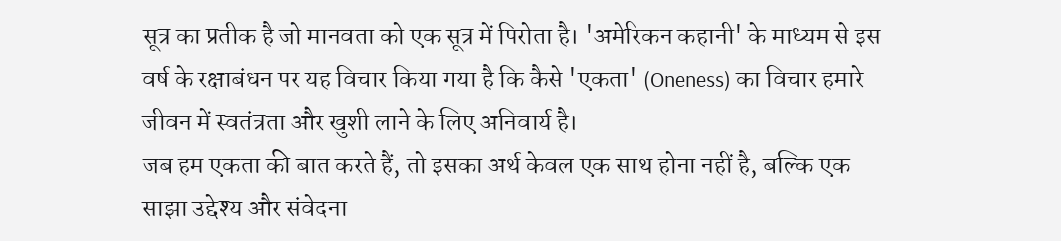सूत्र का प्रतीक है जो मानवता को एक सूत्र में पिरोता है। 'अमेरिकन कहानी' के माध्यम से इस वर्ष के रक्षाबंधन पर यह विचार किया गया है कि कैसे 'एकता' (Oneness) का विचार हमारे जीवन में स्वतंत्रता और खुशी लाने के लिए अनिवार्य है।
जब हम एकता की बात करते हैं, तो इसका अर्थ केवल एक साथ होना नहीं है, बल्कि एक साझा उद्देश्य और संवेदना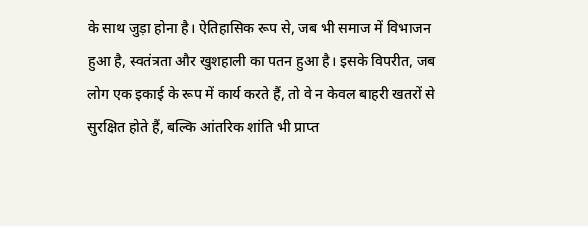के साथ जुड़ा होना है। ऐतिहासिक रूप से, जब भी समाज में विभाजन हुआ है, स्वतंत्रता और खुशहाली का पतन हुआ है। इसके विपरीत, जब लोग एक इकाई के रूप में कार्य करते हैं, तो वे न केवल बाहरी खतरों से सुरक्षित होते हैं, बल्कि आंतरिक शांति भी प्राप्त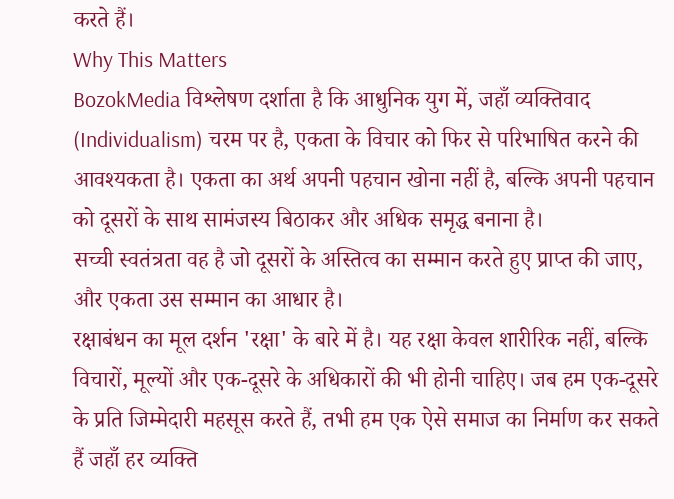करते हैं।
Why This Matters
BozokMedia विश्लेषण दर्शाता है कि आधुनिक युग में, जहाँ व्यक्तिवाद (Individualism) चरम पर है, एकता के विचार को फिर से परिभाषित करने की आवश्यकता है। एकता का अर्थ अपनी पहचान खोना नहीं है, बल्कि अपनी पहचान को दूसरों के साथ सामंजस्य बिठाकर और अधिक समृद्ध बनाना है।
सच्ची स्वतंत्रता वह है जो दूसरों के अस्तित्व का सम्मान करते हुए प्राप्त की जाए, और एकता उस सम्मान का आधार है।
रक्षाबंधन का मूल दर्शन 'रक्षा' के बारे में है। यह रक्षा केवल शारीरिक नहीं, बल्कि विचारों, मूल्यों और एक-दूसरे के अधिकारों की भी होनी चाहिए। जब हम एक-दूसरे के प्रति जिम्मेदारी महसूस करते हैं, तभी हम एक ऐसे समाज का निर्माण कर सकते हैं जहाँ हर व्यक्ति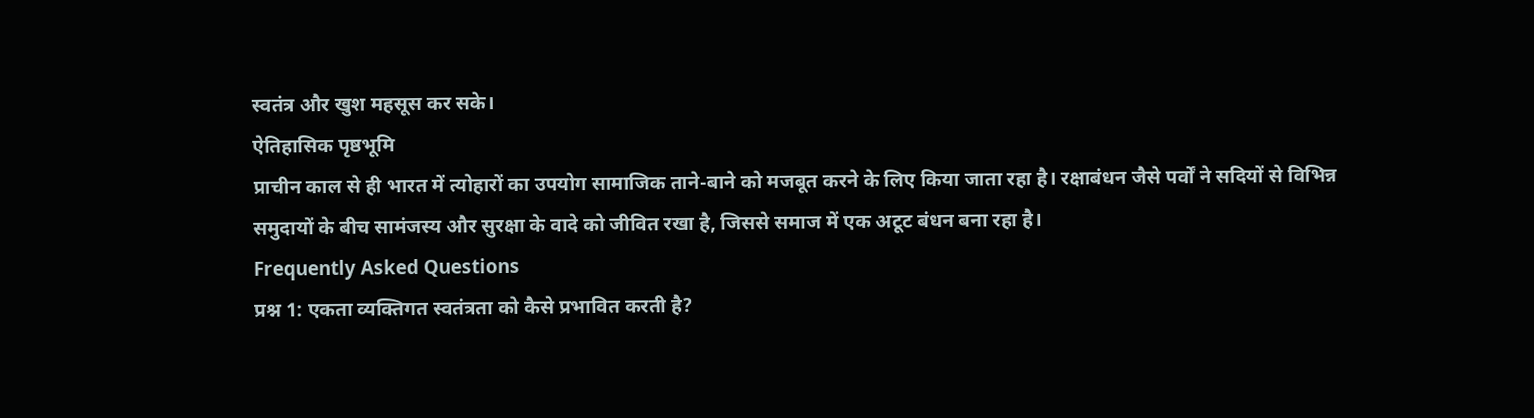स्वतंत्र और खुश महसूस कर सके।
ऐतिहासिक पृष्ठभूमि
प्राचीन काल से ही भारत में त्योहारों का उपयोग सामाजिक ताने-बाने को मजबूत करने के लिए किया जाता रहा है। रक्षाबंधन जैसे पर्वों ने सदियों से विभिन्न समुदायों के बीच सामंजस्य और सुरक्षा के वादे को जीवित रखा है, जिससे समाज में एक अटूट बंधन बना रहा है।
Frequently Asked Questions
प्रश्न 1: एकता व्यक्तिगत स्वतंत्रता को कैसे प्रभावित करती है?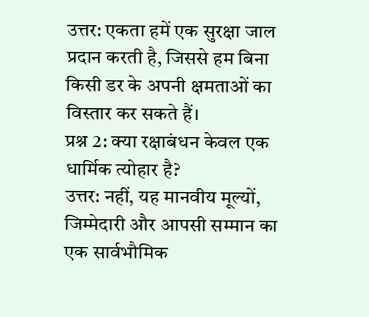उत्तर: एकता हमें एक सुरक्षा जाल प्रदान करती है, जिससे हम बिना किसी डर के अपनी क्षमताओं का विस्तार कर सकते हैं।
प्रश्न 2: क्या रक्षाबंधन केवल एक धार्मिक त्योहार है?
उत्तर: नहीं, यह मानवीय मूल्यों, जिम्मेदारी और आपसी सम्मान का एक सार्वभौमिक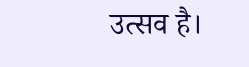उत्सव है।